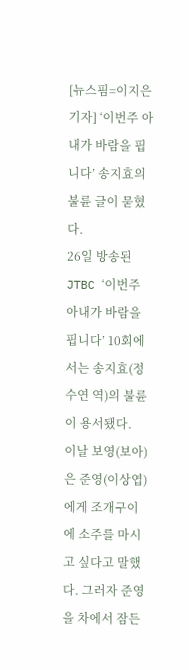[뉴스핌=이지은 기자] ‘이번주 아내가 바람을 핍니다’ 송지효의 불륜 글이 묻혔다.
26일 방송된 JTBC ‘이번주 아내가 바람을 핍니다’ 10회에서는 송지효(정수연 역)의 불륜이 용서됐다.
이날 보영(보아)은 준영(이상엽)에게 조개구이에 소주를 마시고 싶다고 말했다. 그러자 준영을 차에서 잠든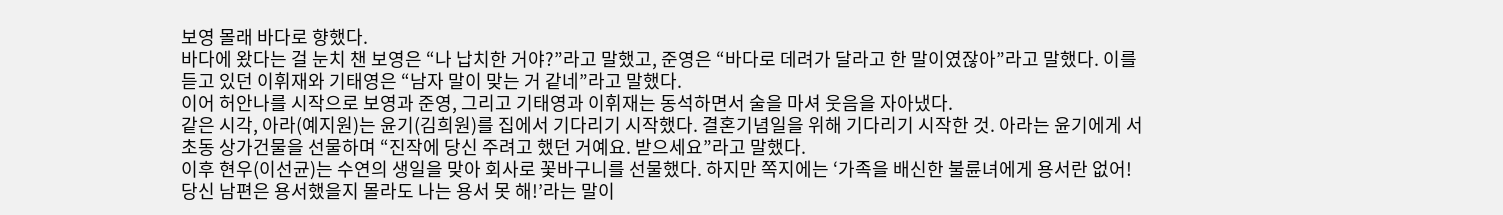보영 몰래 바다로 향했다.
바다에 왔다는 걸 눈치 챈 보영은 “나 납치한 거야?”라고 말했고, 준영은 “바다로 데려가 달라고 한 말이였잖아”라고 말했다. 이를 듣고 있던 이휘재와 기태영은 “남자 말이 맞는 거 같네”라고 말했다.
이어 허안나를 시작으로 보영과 준영, 그리고 기태영과 이휘재는 동석하면서 술을 마셔 웃음을 자아냈다.
같은 시각, 아라(예지원)는 윤기(김희원)를 집에서 기다리기 시작했다. 결혼기념일을 위해 기다리기 시작한 것. 아라는 윤기에게 서초동 상가건물을 선물하며 “진작에 당신 주려고 했던 거예요. 받으세요”라고 말했다.
이후 현우(이선균)는 수연의 생일을 맞아 회사로 꽃바구니를 선물했다. 하지만 쪽지에는 ‘가족을 배신한 불륜녀에게 용서란 없어! 당신 남편은 용서했을지 몰라도 나는 용서 못 해!’라는 말이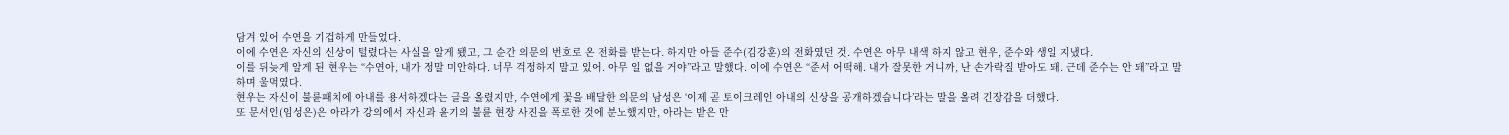담겨 있어 수연을 기겁하게 만들었다.
이에 수연은 자신의 신상이 털렸다는 사실을 알게 됐고, 그 순간 의문의 번호로 온 전화를 받는다. 하지만 아들 준수(김강훈)의 전화였던 것. 수연은 아무 내색 하지 않고 현우, 준수와 생일 지냈다.
이를 뒤늦게 알게 된 현우는 “수연아, 내가 정말 미안하다. 너무 걱정하지 말고 있어. 아무 일 없을 거야”라고 말했다. 이에 수연은 “준서 어떡해. 내가 잘못한 거니까, 난 손가락질 받아도 돼. 근데 준수는 안 돼”라고 말하며 울먹였다.
현우는 자신이 불륜패치에 아내를 용서하겠다는 글을 올렸지만, 수연에게 꽃을 배달한 의문의 남성은 ‘이제 곧 토이크레인 아내의 신상을 공개하겠습니다’라는 말을 올려 긴장감을 더했다.
또 문서인(임성은)은 아라가 강의에서 자신과 윤기의 불륜 현장 사진을 폭로한 것에 분노했지만, 아라는 받은 만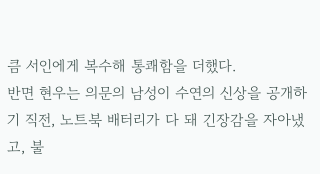큼 서인에게 복수해 통쾌함을 더했다.
반면 현우는 의문의 남성이 수연의 신상을 공개하기 직전, 노트북 배터리가 다 돼 긴장감을 자아냈고, 불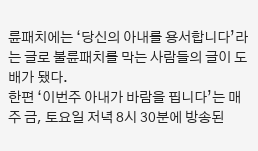륜패치에는 ‘당신의 아내를 용서합니다’라는 글로 불륜패치를 막는 사람들의 글이 도배가 됐다.
한편 ‘이번주 아내가 바람을 핍니다’는 매주 금, 토요일 저녁 8시 30분에 방송된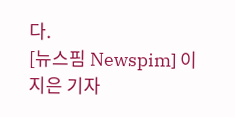다.
[뉴스핌 Newspim] 이지은 기자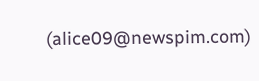(alice09@newspim.com)